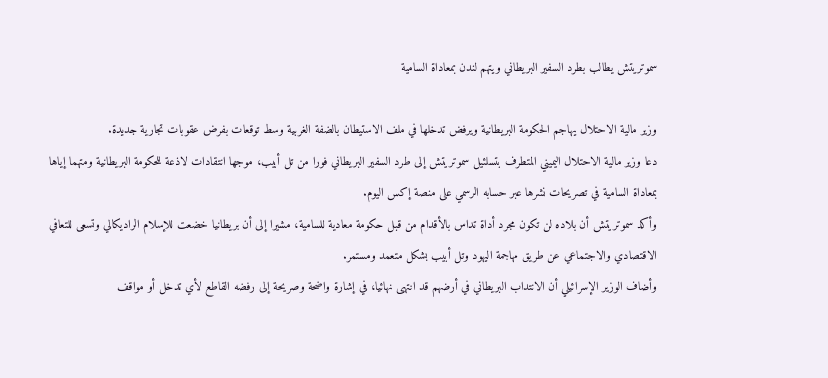سموتريتش يطالب بطرد السفير البريطاني ويتهم لندن بمعاداة السامية

وزير مالية الاحتلال يهاجم الحكومة البريطانية ويرفض تدخلها في ملف الاستيطان بالضفة الغربية وسط توقعات بفرض عقوبات تجارية جديدة.
دعا وزير مالية الاحتلال اليميني المتطرف بتسلئيل سموتريتش إلى طرد السفير البريطاني فورا من تل أبيب، موجها انتقادات لاذعة للحكومة البريطانية ومتهما إياها بمعاداة السامية في تصريحات نشرها عبر حسابه الرسمي على منصة إكس اليوم.
وأكد سموتريتش أن بلاده لن تكون مجرد أداة تداس بالأقدام من قبل حكومة معادية للسامية، مشيرا إلى أن بريطانيا خضعت للإسلام الراديكالي وتسعى للتعافي الاقتصادي والاجتماعي عن طريق مهاجمة اليهود وتل أبيب بشكل متعمد ومستمر.
وأضاف الوزير الإسرائيلي أن الانتداب البريطاني في أرضهم قد انتهى نهائيا، في إشارة واضحة وصريحة إلى رفضه القاطع لأي تدخل أو مواقف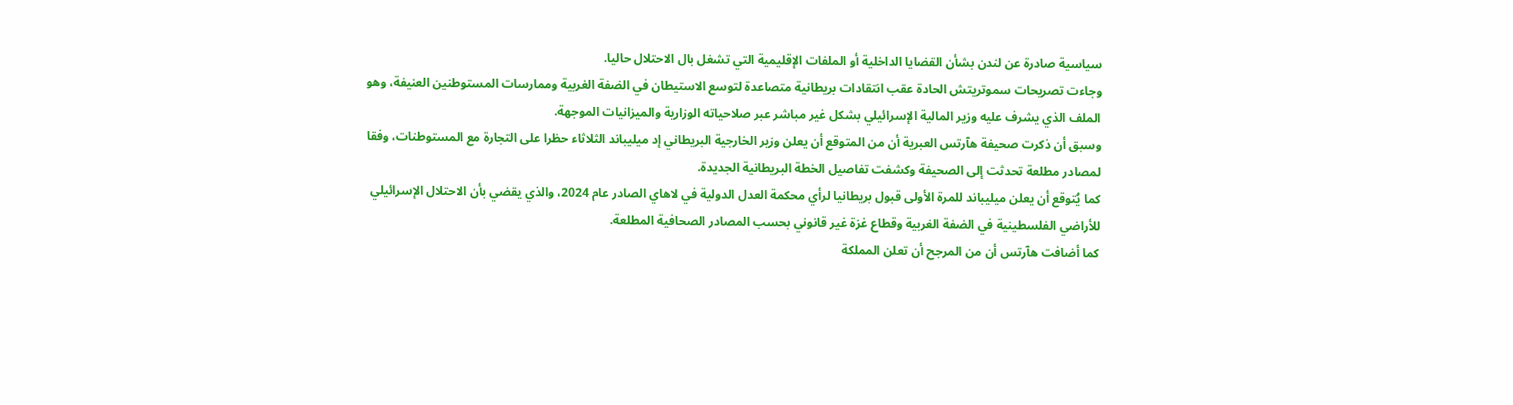سياسية صادرة عن لندن بشأن القضايا الداخلية أو الملفات الإقليمية التي تشغل بال الاحتلال حاليا.
وجاءت تصريحات سموتريتش الحادة عقب انتقادات بريطانية متصاعدة لتوسع الاستيطان في الضفة الغربية وممارسات المستوطنين العنيفة، وهو الملف الذي يشرف عليه وزير المالية الإسرائيلي بشكل غير مباشر عبر صلاحياته الوزارية والميزانيات الموجهة.
وسبق أن ذكرت صحيفة هآرتس العبرية أن من المتوقع أن يعلن وزير الخارجية البريطاني إد ميليباند الثلاثاء حظرا على التجارة مع المستوطنات، وفقا لمصادر مطلعة تحدثت إلى الصحيفة وكشفت تفاصيل الخطة البريطانية الجديدة.
كما يُتوقع أن يعلن ميليباند للمرة الأولى قبول بريطانيا لرأي محكمة العدل الدولية في لاهاي الصادر عام 2024، والذي يقضي بأن الاحتلال الإسرائيلي للأراضي الفلسطينية في الضفة الغربية وقطاع غزة غير قانوني بحسب المصادر الصحافية المطلعة.
كما أضافت هآرتس أن من المرجح أن تعلن المملكة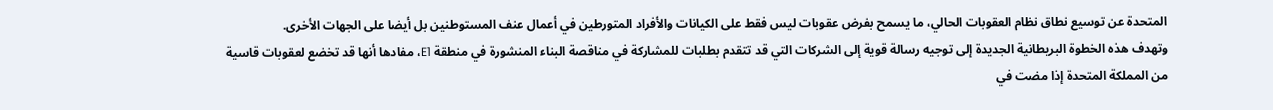المتحدة عن توسيع نطاق نظام العقوبات الحالي، ما يسمح بفرض عقوبات ليس فقط على الكيانات والأفراد المتورطين في أعمال عنف المستوطنين بل أيضا على الجهات الأخرى.
وتهدف هذه الخطوة البريطانية الجديدة إلى توجيه رسالة قوية إلى الشركات التي قد تتقدم بطلبات للمشاركة في مناقصة البناء المنشورة في منطقة E1، مفادها أنها قد تخضع لعقوبات قاسية من المملكة المتحدة إذا مضت في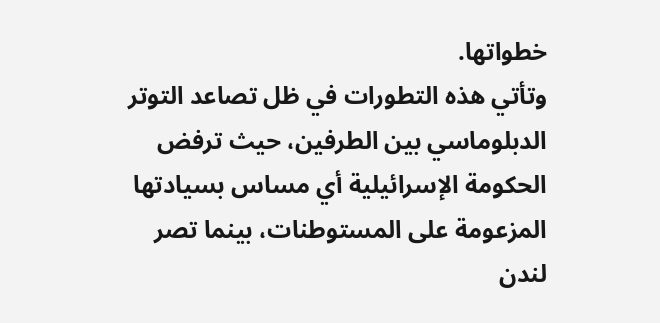خطواتها.
وتأتي هذه التطورات في ظل تصاعد التوتر الدبلوماسي بين الطرفين، حيث ترفض الحكومة الإسرائيلية أي مساس بسيادتها المزعومة على المستوطنات، بينما تصر لندن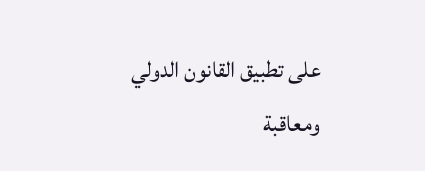على تطبيق القانون الدولي ومعاقبة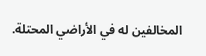المخالفين له في الأراضي المحتلة.